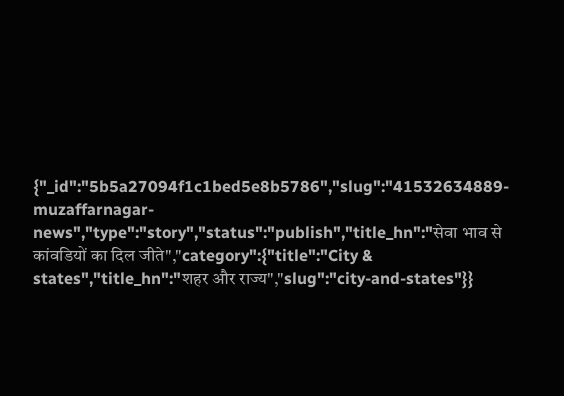{"_id":"5b5a27094f1c1bed5e8b5786","slug":"41532634889-muzaffarnagar-news","type":"story","status":"publish","title_hn":"सेवा भाव से कांवडियों का दिल जीते","category":{"title":"City & states","title_hn":"शहर और राज्य","slug":"city-and-states"}}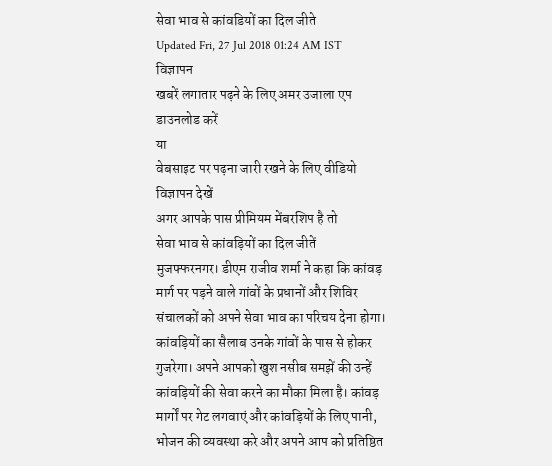सेवा भाव से कांवडियों का दिल जीते
Updated Fri, 27 Jul 2018 01:24 AM IST
विज्ञापन
खबरें लगातार पढ़ने के लिए अमर उजाला एप डाउनलोड करें
या
वेबसाइट पर पढ़ना जारी रखने के लिए वीडियो विज्ञापन देखें
अगर आपके पास प्रीमियम मेंबरशिप है तो
सेवा भाव से कांवड़ियों का दिल जीतें
मुजफ्फरनगर। डीएम राजीव शर्मा ने कहा कि कांवड़ मार्ग पर पड़ने वाले गांवों के प्रधानों और शिविर संचालकों को अपने सेवा भाव का परिचय देना होगा। कांवड़ियों का सैलाब उनके गांवों के पास से होकर गुजरेगा। अपने आपको खुश नसीब समझें की उन्हें कांवड़ियों की सेवा करने का मौका मिला है। कांवड़ मार्गों पर गेट लगवाएं और कांवड़ियों के लिए पानी, भोजन की व्यवस्था करे और अपने आप को प्रतिष्ठित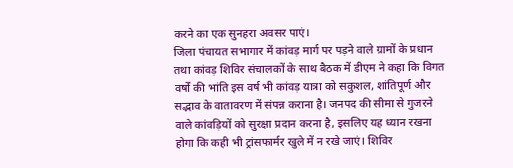करने का एक सुनहरा अवसर पाएं।
जिला पंचायत सभागार में कांवड़ मार्ग पर पड़ने वाले ग्रामों के प्रधान तथा कांवड़ शिविर संचालकों के साथ बैठक में डीएम ने कहा कि विगत वर्षों की भांति इस वर्ष भी कांवड़ यात्रा को सकुशल, शांतिपूर्ण और सद्भाव के वातावरण में संपन्न कराना है। जनपद की सीमा से गुजरने वाले कांवड़ियों को सुरक्षा प्रदान करना है, इसलिए यह ध्यान रखना होगा कि कही भी ट्रांसफार्मर खुले में न रखे जाएं। शिविर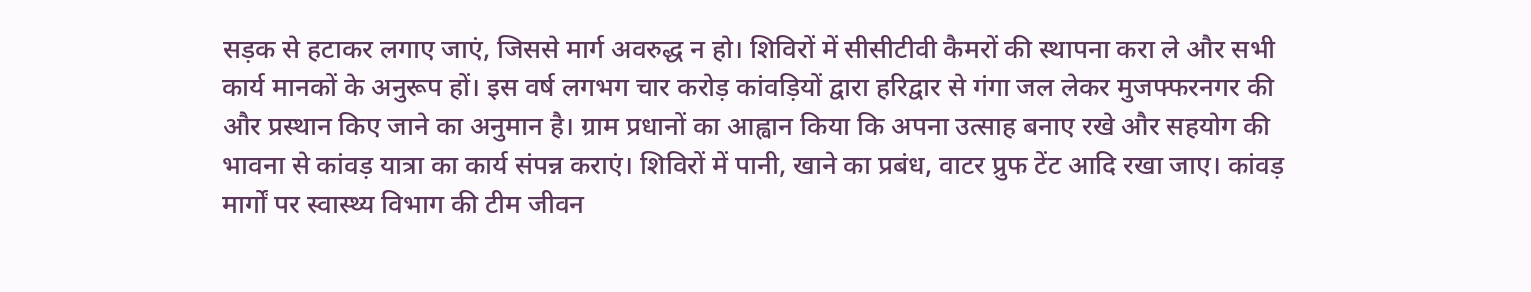सड़क से हटाकर लगाए जाएं, जिससे मार्ग अवरुद्ध न हो। शिविरों में सीसीटीवी कैमरों की स्थापना करा ले और सभी कार्य मानकों के अनुरूप हों। इस वर्ष लगभग चार करोड़ कांवड़ियों द्वारा हरिद्वार से गंगा जल लेकर मुजफ्फरनगर की और प्रस्थान किए जाने का अनुमान है। ग्राम प्रधानों का आह्वान किया कि अपना उत्साह बनाए रखे और सहयोग की भावना से कांवड़ यात्रा का कार्य संपन्न कराएं। शिविरों में पानी, खाने का प्रबंध, वाटर प्रुफ टेंट आदि रखा जाए। कांवड़ मार्गों पर स्वास्थ्य विभाग की टीम जीवन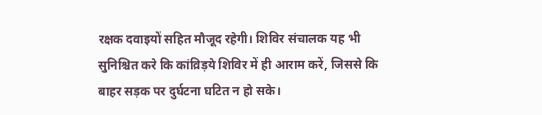रक्षक दवाइयों सहित मौजूद रहेगी। शिविर संचालक यह भी सुनिश्चित करे कि कांव़िड़ये शिविर में ही आराम करें, जिससे कि बाहर सड़क पर दुर्घटना घटित न हो सके।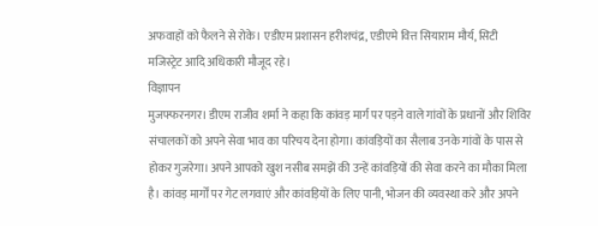अफवाहों को फैलने से रोके। एडीएम प्रशासन हरीशचंद्र, एडीएमे वित्त सियाराम मौर्य, सिटी मजिस्ट्रेट आदि अधिकारी मौजूद रहे।
विज्ञापन
मुजफ्फरनगर। डीएम राजीव शर्मा ने कहा कि कांवड़ मार्ग पर पड़ने वाले गांवों के प्रधानों और शिविर संचालकों को अपने सेवा भाव का परिचय देना होगा। कांवड़ियों का सैलाब उनके गांवों के पास से होकर गुजरेगा। अपने आपको खुश नसीब समझें की उन्हें कांवड़ियों की सेवा करने का मौका मिला है। कांवड़ मार्गों पर गेट लगवाएं और कांवड़ियों के लिए पानी, भोजन की व्यवस्था करे और अपने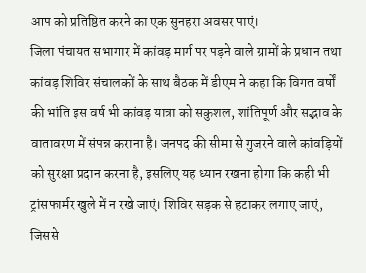आप को प्रतिष्ठित करने का एक सुनहरा अवसर पाएं।
जिला पंचायत सभागार में कांवड़ मार्ग पर पड़ने वाले ग्रामों के प्रधान तथा कांवड़ शिविर संचालकों के साथ बैठक में डीएम ने कहा कि विगत वर्षों की भांति इस वर्ष भी कांवड़ यात्रा को सकुशल, शांतिपूर्ण और सद्भाव के वातावरण में संपन्न कराना है। जनपद की सीमा से गुजरने वाले कांवड़ियों को सुरक्षा प्रदान करना है, इसलिए यह ध्यान रखना होगा कि कही भी ट्रांसफार्मर खुले में न रखे जाएं। शिविर सड़क से हटाकर लगाए जाएं, जिससे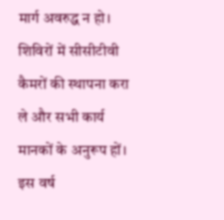मार्ग अवरुद्ध न हो। शिविरों में सीसीटीवी कैमरों की स्थापना करा ले और सभी कार्य मानकों के अनुरूप हों। इस वर्ष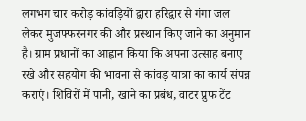लगभग चार करोड़ कांवड़ियों द्वारा हरिद्वार से गंगा जल लेकर मुजफ्फरनगर की और प्रस्थान किए जाने का अनुमान है। ग्राम प्रधानों का आह्वान किया कि अपना उत्साह बनाए रखे और सहयोग की भावना से कांवड़ यात्रा का कार्य संपन्न कराएं। शिविरों में पानी, खाने का प्रबंध, वाटर प्रुफ टेंट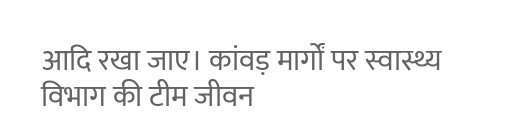आदि रखा जाए। कांवड़ मार्गों पर स्वास्थ्य विभाग की टीम जीवन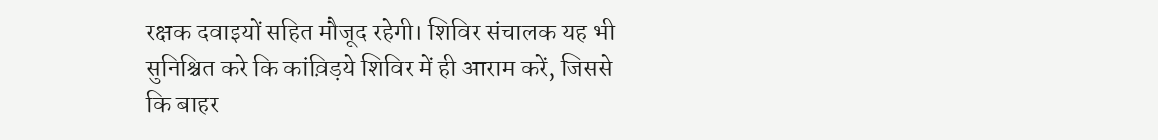रक्षक दवाइयों सहित मौजूद रहेगी। शिविर संचालक यह भी सुनिश्चित करे कि कांव़िड़ये शिविर में ही आराम करें, जिससे कि बाहर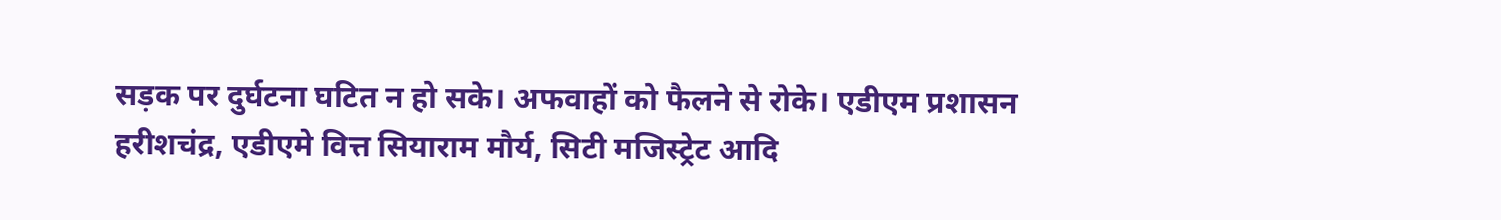सड़क पर दुर्घटना घटित न हो सके। अफवाहों को फैलने से रोके। एडीएम प्रशासन हरीशचंद्र, एडीएमे वित्त सियाराम मौर्य, सिटी मजिस्ट्रेट आदि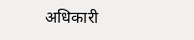अधिकारी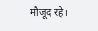मौजूद रहे।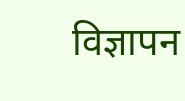विज्ञापन